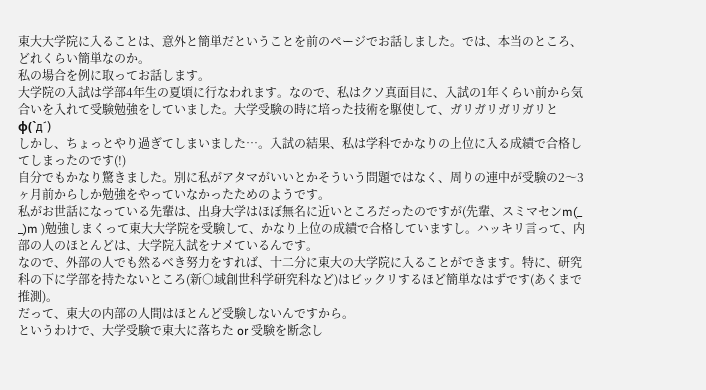東大大学院に入ることは、意外と簡単だということを前のページでお話しました。では、本当のところ、どれくらい簡単なのか。
私の場合を例に取ってお話します。
大学院の入試は学部4年生の夏頃に行なわれます。なので、私はクソ真面目に、入試の1年くらい前から気合いを入れて受験勉強をしていました。大学受験の時に培った技術を駆使して、ガリガリガリガリと φ(`д´)
しかし、ちょっとやり過ぎてしまいました…。入試の結果、私は学科でかなりの上位に入る成績で合格してしまったのです(!)
自分でもかなり驚きました。別に私がアタマがいいとかそういう問題ではなく、周りの連中が受験の2〜3ヶ月前からしか勉強をやっていなかったためのようです。
私がお世話になっている先輩は、出身大学はほぼ無名に近いところだったのですが(先輩、スミマセンm(_ _)m )勉強しまくって東大大学院を受験して、かなり上位の成績で合格していますし。ハッキリ言って、内部の人のほとんどは、大学院入試をナメているんです。
なので、外部の人でも然るべき努力をすれば、十二分に東大の大学院に入ることができます。特に、研究科の下に学部を持たないところ(新○域創世科学研究科など)はビックリするほど簡単なはずです(あくまで推測)。
だって、東大の内部の人間はほとんど受験しないんですから。
というわけで、大学受験で東大に落ちた or 受験を断念し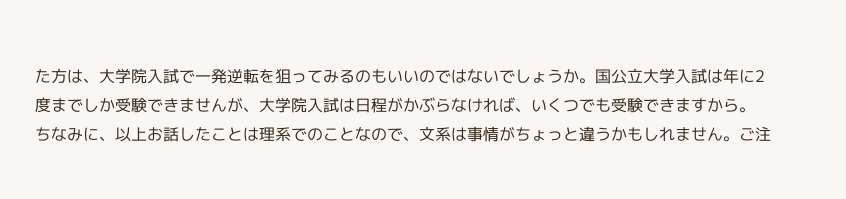た方は、大学院入試で一発逆転を狙ってみるのもいいのではないでしょうか。国公立大学入試は年に2度までしか受験できませんが、大学院入試は日程がかぶらなければ、いくつでも受験できますから。
ちなみに、以上お話したことは理系でのことなので、文系は事情がちょっと違うかもしれません。ご注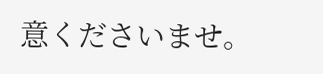意くださいませ。